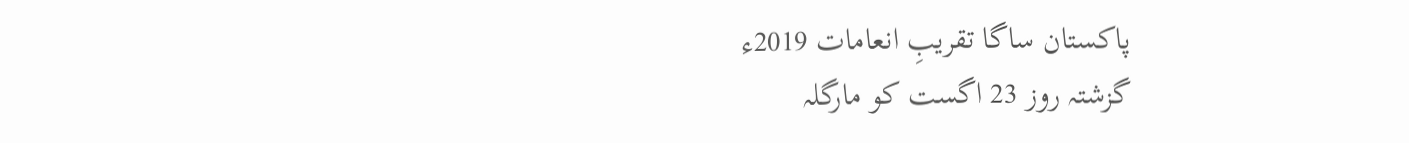پاکستان ساگا تقریبِ انعامات 2019ء
گزشتہ روز 23 اگست کو مارگلہ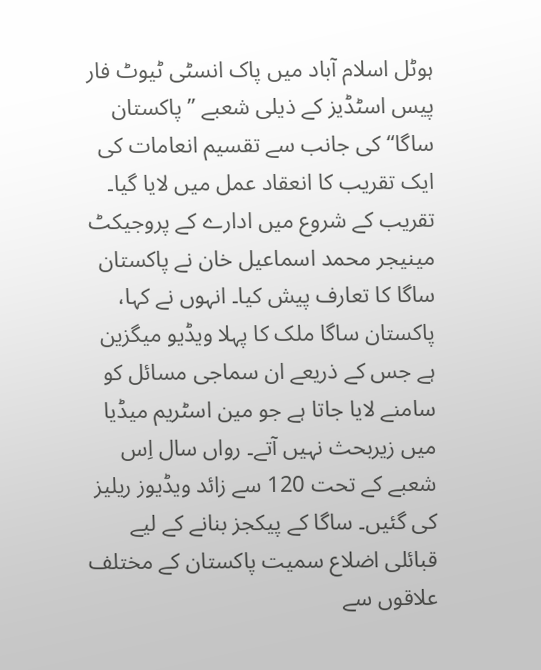ہوٹل اسلام آباد میں پاک انسٹی ٹیوٹ فار پیس اسٹڈیز کے ذیلی شعبے ’’پاکستان ساگا‘‘ کی جانب سے تقسیم انعامات کی ایک تقریب کا انعقاد عمل میں لایا گیا۔ تقریب کے شروع میں ادارے کے پروجیکٹ مینیجر محمد اسماعیل خان نے پاکستان ساگا کا تعارف پیش کیا۔ انہوں نے کہا، پاکستان ساگا ملک کا پہلا ویڈیو میگزین ہے جس کے ذریعے ان سماجی مسائل کو سامنے لایا جاتا ہے جو مین اسٹریم میڈیا میں زیربحث نہیں آتے۔ رواں سال اِس شعبے کے تحت 120 سے زائد ویڈیوز ریلیز کی گئیں۔ ساگا کے پیکجز بنانے کے لیے قبائلی اضلاع سمیت پاکستان کے مختلف علاقوں سے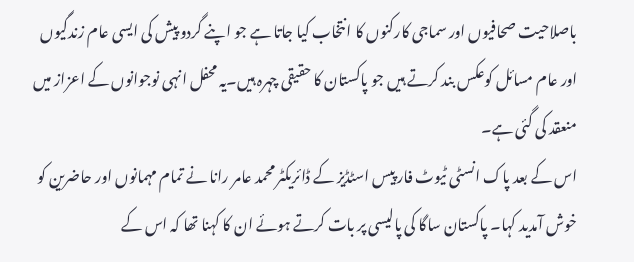باصلاحیت صحافیوں اور سماجی کارکنوں کا انتخاب کیا جاتا ہے جو اپنے گردو پیش کی ایسی عام زندگیوں اور عام مسائل کوعکس بند کرتے ہیں جو پاکستان کا حقیقی چہرہ ہیں۔یہ محفل انہی نوجوانوں کے اعزاز میں منعقد کی گئی ہے۔
اس کے بعد پاک انسٹی ٹیوٹ فار پیس اسٹڈیز کے ڈائریکٹر محمد عامر رانا نے تمام مہمانوں اور حاضرین کو خوش آمدید کہا۔ پاکستان ساگا کی پالیسی پر بات کرتے ہوئے ان کا کہنا تھا کہ اس کے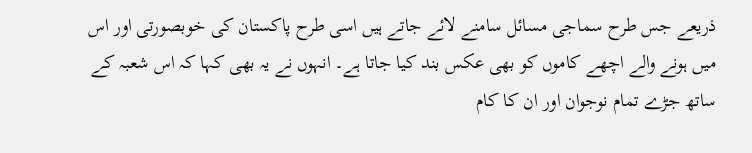ذریعے جس طرح سماجی مسائل سامنے لائے جاتے ہیں اسی طرح پاکستان کی خوبصورتی اور اس میں ہونے والے اچھے کاموں کو بھی عکس بند کیا جاتا ہے۔ انہوں نے یہ بھی کہا کہ اس شعبہ کے ساتھ جڑے تمام نوجوان اور ان کا کام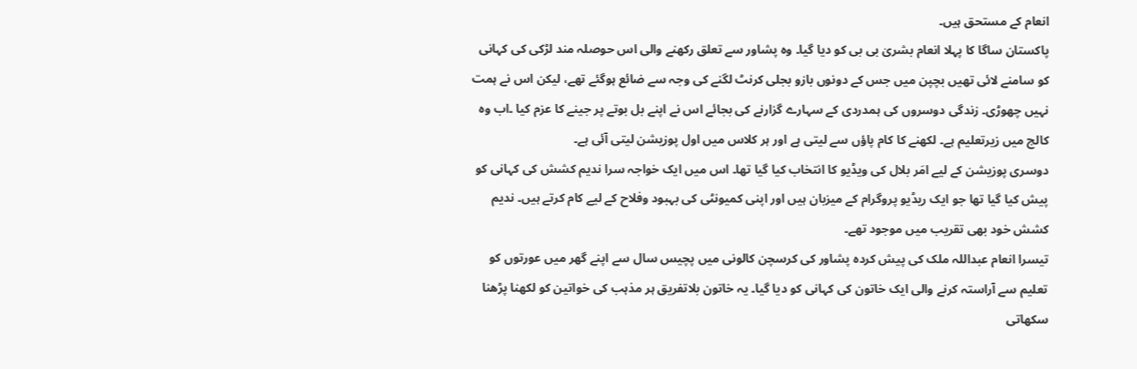انعام کے مستحق ہیں۔
پاکستان ساگا کا پہلا انعام بشریٰ بی بی کو دیا گیا۔ وہ پشاور سے تعلق رکھنے والی اس حوصلہ مند لڑکی کی کہانی کو سامنے لائی تھیں بچپن میں جس کے دونوں بازو بجلی کرنٹ لگنے کی وجہ سے ضائع ہوگئے تھے، لیکن اس نے ہمت نہیں چھوڑی۔ زندگی دوسروں کی ہمدردی کے سہارے گزارنے کی بجائے اس نے اپنے بل بوتے پر جینے کا عزم کیا ۔اب وہ کالج میں زیرتعلیم ہے۔ لکھنے کا کام پاؤں سے لیتی ہے اور ہر کلاس میں اول پوزیشن لیتی آئی ہے۔
دوسری پوزیشن کے لیے امَر بلال کی ویڈیو کا انتخاب کیا گیا تھا۔ اس میں ایک خواجہ سرا ندیم کشش کی کہانی کو پیش کیا گیا تھا جو ایک ریڈیو پروگرام کے میزبان ہیں اور اپنی کمیونٹی کی بہبود وفلاح کے لیے کام کرتے ہیں۔ ندیم کشش خود بھی تقریب میں موجود تھے۔
تیسرا انعام عبداللہ ملک کی پیش کردہ پشاور کی کرسچن کالونی میں پچیس سال سے اپنے گھر میں عورتوں کو تعلیم سے آراستہ کرنے والی ایک خاتون کی کہانی کو دیا گیا۔ یہ خاتون بلاتفریق ہر مذہب کی خواتین کو لکھنا پڑھنا سکھاتی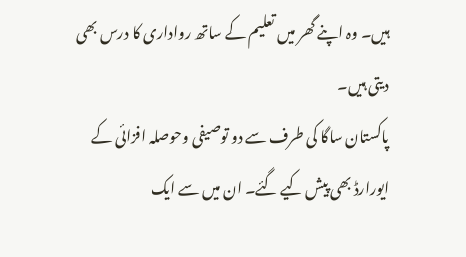ہیں۔ وہ اپنے گھر میں تعلیم کے ساتھ رواداری کا درس بھی دیتی ہیں۔
پاکستان ساگا کی طرف سے دو توصیفی وحوصلہ افزائی کے ایورارڈ بھی پیش کیے گئے۔ ان میں سے ایک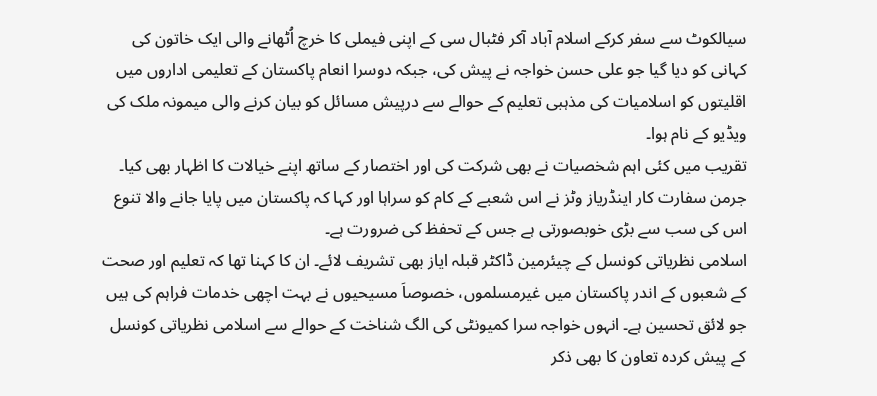سیالکوٹ سے سفر کرکے اسلام آباد آکر فٹبال سی کے اپنی فیملی کا خرچ اُٹھانے والی ایک خاتون کی کہانی کو دیا گیا جو علی حسن خواجہ نے پیش کی، جبکہ دوسرا انعام پاکستان کے تعلیمی اداروں میں اقلیتوں کو اسلامیات کی مذہبی تعلیم کے حوالے سے درپیش مسائل کو بیان کرنے والی میمونہ ملک کی ویڈیو کے نام ہوا۔
تقریب میں کئی اہم شخصیات نے بھی شرکت کی اور اختصار کے ساتھ اپنے خیالات کا اظہار بھی کیا۔ جرمن سفارت کار اینڈریاز وٹز نے اس شعبے کے کام کو سراہا اور کہا کہ پاکستان میں پایا جانے والا تنوع اس کی سب سے بڑی خوبصورتی ہے جس کے تحفظ کی ضرورت ہے۔
اسلامی نظریاتی کونسل کے چیئرمین ڈاکٹر قبلہ ایاز بھی تشریف لائے۔ ان کا کہنا تھا کہ تعلیم اور صحت کے شعبوں کے اندر پاکستان میں غیرمسلموں، خصوصاَ مسیحیوں نے بہت اچھی خدمات فراہم کی ہیں جو لائق تحسین ہے۔ انہوں خواجہ سرا کمیونٹی کی الگ شناخت کے حوالے سے اسلامی نظریاتی کونسل کے پیش کردہ تعاون کا بھی ذکر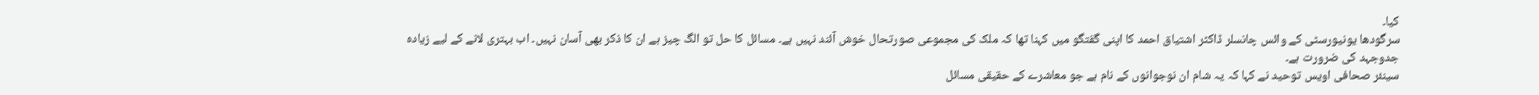کیا۔
سرگودھا یونیورسٹی کے وائس چانسلر ڈاکٹر اشتیاق احمد کا اپنی گفتگو میں کہنا تھا کہ ملک کی مجموعی صورتحال خوش آئند نہیں ہے۔ مسائل کا حل تو الگ چیز ہے ان کا ذکر بھی آسان نہیں۔ اب بہتری لانے کے لیے زیادہ جدوجہد کی ضرورت ہے۔
سینئر صحافی اویس توحید نے کہا کہ یہ شام ان نوجوانوں کے نام ہے جو معاشرے کے حقیقی مسائل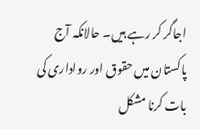اجاگر کر رہے ہیں۔ حالانکہ آج پاکستان میں حقوق اور رواداری کی بات کرنا مشکل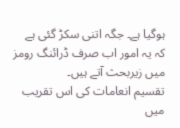ہوگیا ہے۔ جگہ اتنی سکڑ گئی ہے کہ یہ امور اب صرف ڈرائنگ رومز میں زیربحث آتے ہیں۔
تقسیم انعامات کی اس تقریب میں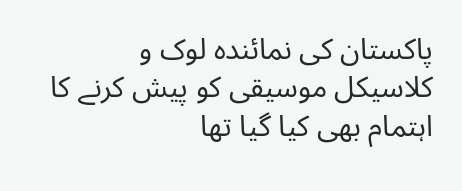پاکستان کی نمائندہ لوک و کلاسیکل موسیقی کو پیش کرنے کا اہتمام بھی کیا گیا تھا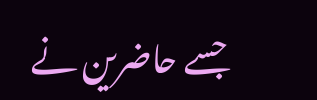جسے حاضرین نے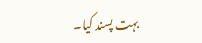بہت پسند کیا۔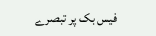فیس بک پر تبصرے